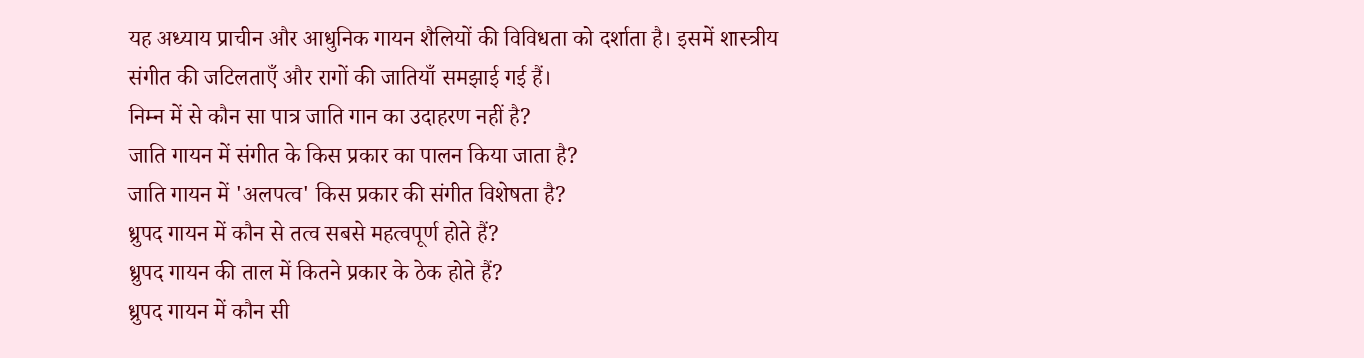यह अध्याय प्राचीन और आधुनिक गायन शैलियों की विविधता को दर्शाता है। इसमें शास्त्रीय संगीत की जटिलताएँ और रागों की जातियाँ समझाई गई हैं।
निम्न में से कौन सा पात्र जाति गान का उदाहरण नहीं है?
जाति गायन में संगीत के किस प्रकार का पालन किया जाता है?
जाति गायन में 'अलपत्व' किस प्रकार की संगीत विशेषता है?
ध्रुपद गायन में कौन से तत्व सबसे महत्वपूर्ण होते हैं?
ध्रुपद गायन की ताल में कितने प्रकार के ठेक होते हैं?
ध्रुपद गायन में कौन सी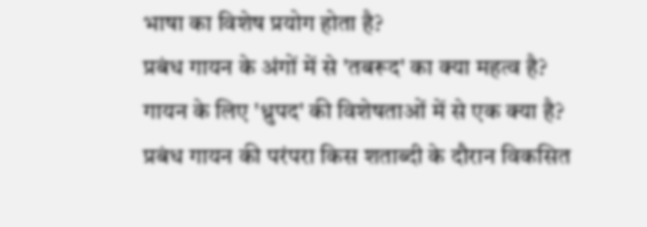भाषा का विशेष प्रयोग होता है?
प्रबंध गायन के अंगों में से 'तबरूद' का क्या महत्व है?
गायन के लिए 'ध्रुपद' की विशेषताओं में से एक क्या है?
प्रबंध गायन की परंपरा किस शताब्दी के दौरान विकसित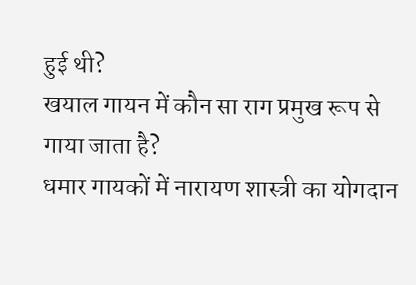हुई थी?
खयाल गायन में कौन सा राग प्रमुख रूप से गाया जाता है?
धमार गायकों में नारायण शास्त्री का योगदान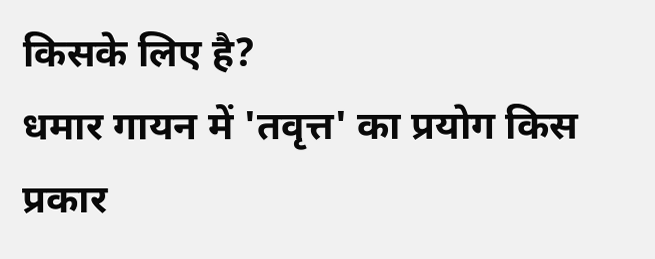किसके लिए है?
धमार गायन में 'तवृत्त' का प्रयोग किस प्रकार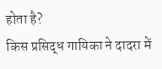होता है?
किस प्रसिद्ध गायिका ने दादरा में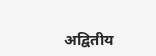अद्वितीय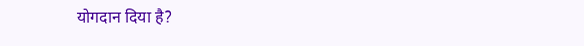योगदान दिया है?